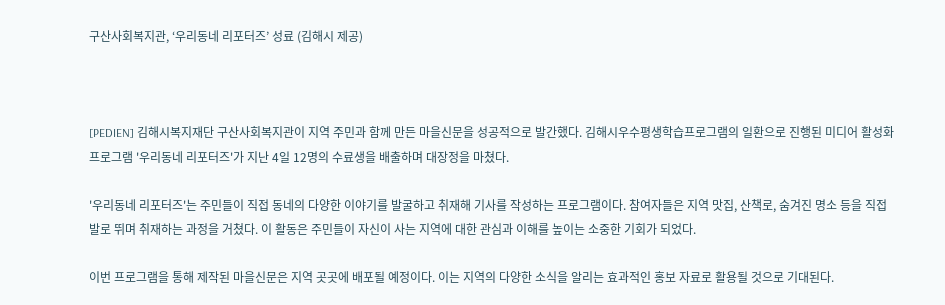구산사회복지관, ‘우리동네 리포터즈’ 성료 (김해시 제공)



[PEDIEN] 김해시복지재단 구산사회복지관이 지역 주민과 함께 만든 마을신문을 성공적으로 발간했다. 김해시우수평생학습프로그램의 일환으로 진행된 미디어 활성화 프로그램 '우리동네 리포터즈'가 지난 4일 12명의 수료생을 배출하며 대장정을 마쳤다.

'우리동네 리포터즈'는 주민들이 직접 동네의 다양한 이야기를 발굴하고 취재해 기사를 작성하는 프로그램이다. 참여자들은 지역 맛집, 산책로, 숨겨진 명소 등을 직접 발로 뛰며 취재하는 과정을 거쳤다. 이 활동은 주민들이 자신이 사는 지역에 대한 관심과 이해를 높이는 소중한 기회가 되었다.

이번 프로그램을 통해 제작된 마을신문은 지역 곳곳에 배포될 예정이다. 이는 지역의 다양한 소식을 알리는 효과적인 홍보 자료로 활용될 것으로 기대된다.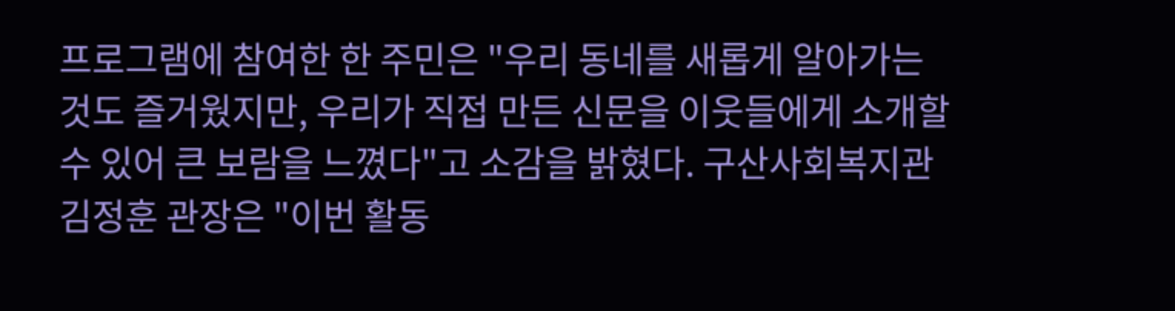프로그램에 참여한 한 주민은 "우리 동네를 새롭게 알아가는 것도 즐거웠지만, 우리가 직접 만든 신문을 이웃들에게 소개할 수 있어 큰 보람을 느꼈다"고 소감을 밝혔다. 구산사회복지관 김정훈 관장은 "이번 활동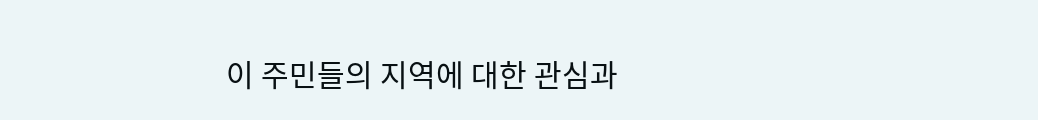이 주민들의 지역에 대한 관심과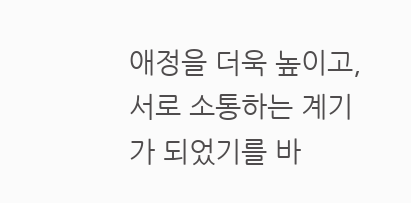애정을 더욱 높이고, 서로 소통하는 계기가 되었기를 바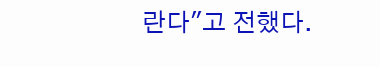란다"고 전했다.